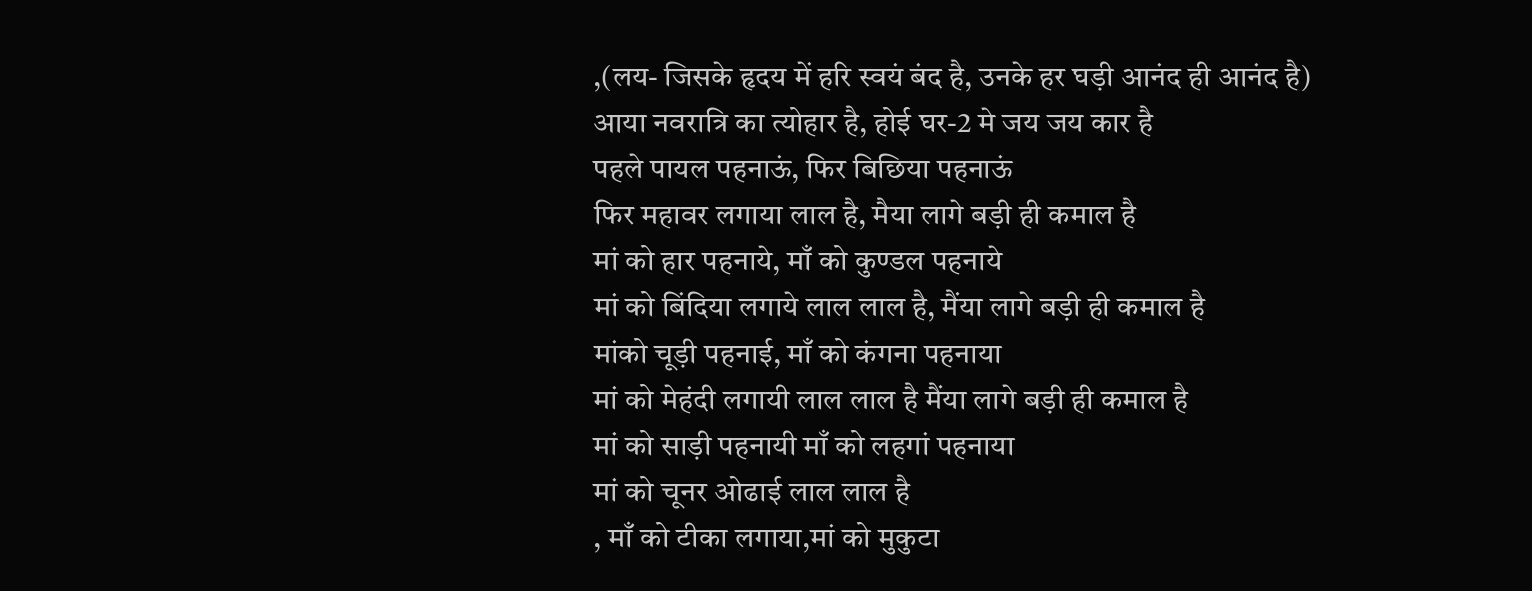,(लय- जिसके हृदय में हरि स्वयं बंद है, उनके हर घड़ी आनंद ही आनंद है)
आया नवरात्रि का त्योहार है, होई घर-2 मे जय जय कार है
पहले पायल पहनाऊं, फिर बिछिया पहनाऊं
फिर महावर लगाया लाल है, मैया लागे बड़ी ही कमाल है
मां को हार पहनाये, माँ को कुण्डल पहनाये
मां को बिंदिया लगाये लाल लाल है, मैंया लागे बड़ी ही कमाल है
मांको चूड़ी पहनाई, माँ को कंगना पहनाया
मां को मेहंदी लगायी लाल लाल है मैंया लागे बड़ी ही कमाल है
मां को साड़ी पहनायी माँ को लहगां पहनाया
मां को चूनर ओढाई लाल लाल है
, माँ को टीका लगाया,मां को मुकुटा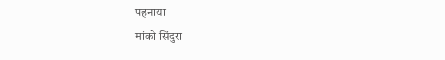पहनाया
मांको सिंदुरा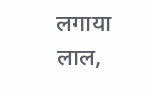लगाया लाल,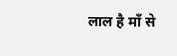लाल है माँ से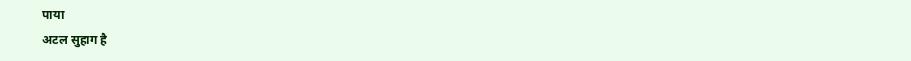पाया
अटल सुहाग है